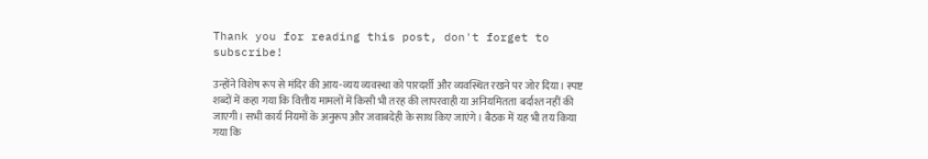Thank you for reading this post, don't forget to subscribe!

उन्होंने विशेष रूप से मंदिर की आय-व्यय व्यवस्था को पारदर्शी और व्यवस्थित रखने पर जोर दिया। स्पष्ट शब्दों में कहा गया कि वित्तीय मामलों में किसी भी तरह की लापरवाही या अनियमितता बर्दाश्त नहीं की जाएगी। सभी कार्य नियमों के अनुरूप और जवाबदेही के साथ किए जाएंगे। बैठक में यह भी तय किया गया कि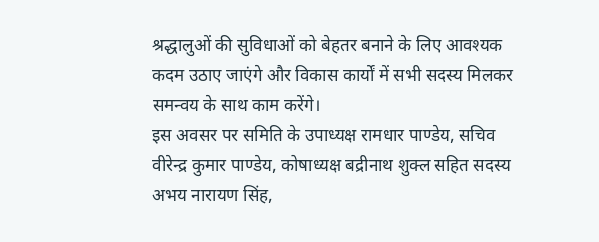श्रद्धालुओं की सुविधाओं को बेहतर बनाने के लिए आवश्यक कदम उठाए जाएंगे और विकास कार्यों में सभी सदस्य मिलकर समन्वय के साथ काम करेंगे।
इस अवसर पर समिति के उपाध्यक्ष रामधार पाण्डेय, सचिव वीरेन्द्र कुमार पाण्डेय, कोषाध्यक्ष बद्रीनाथ शुक्ल सहित सदस्य अभय नारायण सिंह,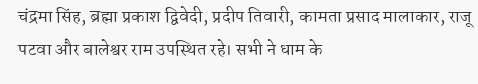चंद्रमा सिंह, ब्रह्मा प्रकाश द्विवेदी, प्रदीप तिवारी, कामता प्रसाद मालाकार, राजू पटवा और बालेश्वर राम उपस्थित रहे। सभी ने धाम के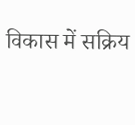विकास में सक्रिय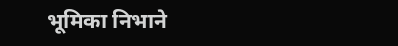भूमिका निभाने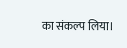का संकल्प लिया।